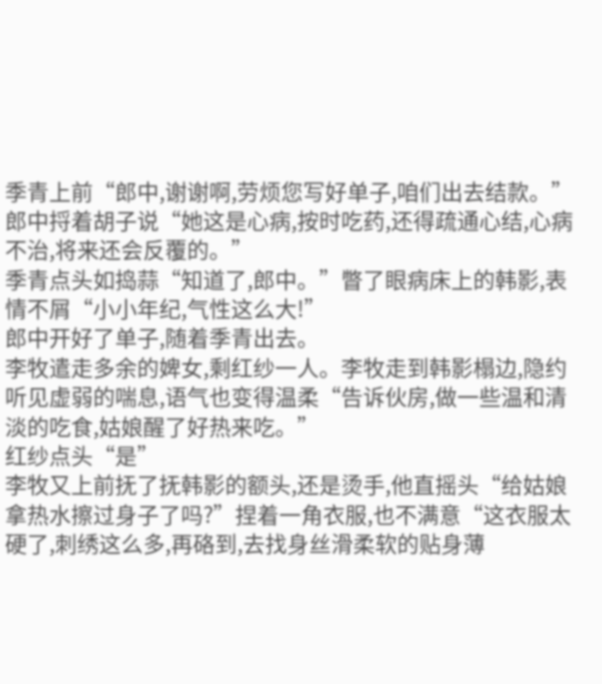季青上前“郎中,谢谢啊,劳烦您写好单子,咱们出去结款。”
郎中捋着胡子说“她这是心病,按时吃药,还得疏通心结,心病不治,将来还会反覆的。”
季青点头如捣蒜“知道了,郎中。”瞥了眼病床上的韩影,表情不屑“小小年纪,气性这么大!”
郎中开好了单子,随着季青出去。
李牧遣走多余的婢女,剩红纱一人。李牧走到韩影榻边,隐约听见虚弱的喘息,语气也变得温柔“告诉伙房,做一些温和清淡的吃食,姑娘醒了好热来吃。”
红纱点头“是”
李牧又上前抚了抚韩影的额头,还是烫手,他直摇头“给姑娘拿热水擦过身子了吗?”捏着一角衣服,也不满意“这衣服太硬了,刺绣这么多,再硌到,去找身丝滑柔软的贴身薄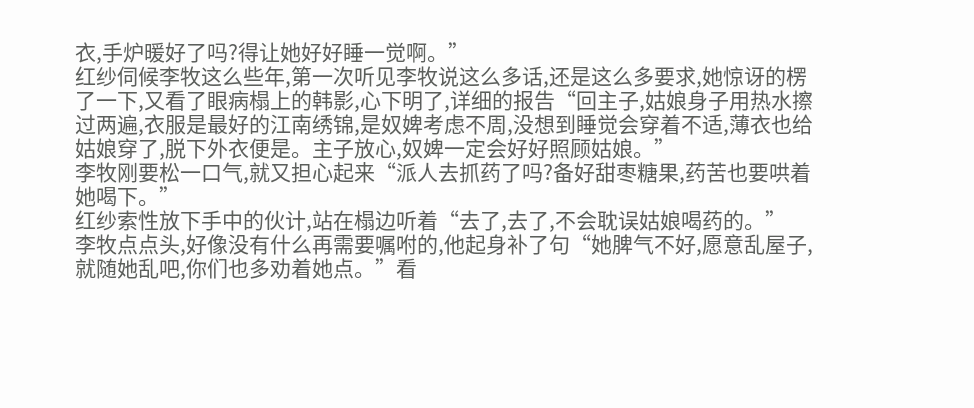衣,手炉暖好了吗?得让她好好睡一觉啊。”
红纱伺候李牧这么些年,第一次听见李牧说这么多话,还是这么多要求,她惊讶的楞了一下,又看了眼病榻上的韩影,心下明了,详细的报告“回主子,姑娘身子用热水擦过两遍,衣服是最好的江南绣锦,是奴婢考虑不周,没想到睡觉会穿着不适,薄衣也给姑娘穿了,脱下外衣便是。主子放心,奴婢一定会好好照顾姑娘。”
李牧刚要松一口气,就又担心起来“派人去抓药了吗?备好甜枣糖果,药苦也要哄着她喝下。”
红纱索性放下手中的伙计,站在榻边听着“去了,去了,不会耽误姑娘喝药的。”
李牧点点头,好像没有什么再需要嘱咐的,他起身补了句“她脾气不好,愿意乱屋子,就随她乱吧,你们也多劝着她点。”看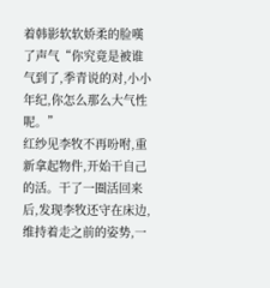着韩影软软娇柔的脸嘆了声气“你究竟是被谁气到了,季青说的对,小小年纪,你怎么那么大气性呢。”
红纱见李牧不再吩咐,重新拿起物件,开始干自己的活。干了一圈活回来后,发现李牧还守在床边,维持着走之前的姿势,一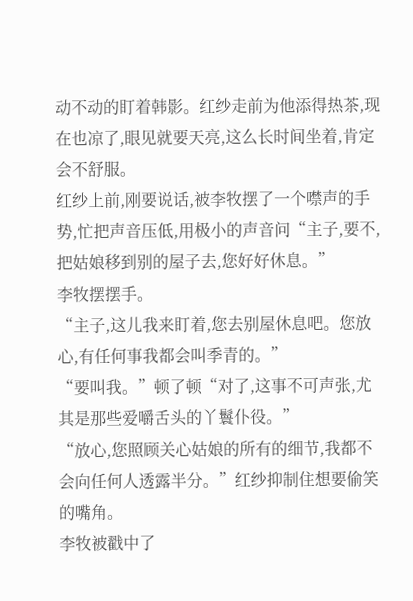动不动的盯着韩影。红纱走前为他添得热茶,现在也凉了,眼见就要天亮,这么长时间坐着,肯定会不舒服。
红纱上前,刚要说话,被李牧摆了一个噤声的手势,忙把声音压低,用极小的声音问“主子,要不,把姑娘移到别的屋子去,您好好休息。”
李牧摆摆手。
“主子,这儿我来盯着,您去别屋休息吧。您放心,有任何事我都会叫季青的。”
“要叫我。”顿了顿“对了,这事不可声张,尤其是那些爱嚼舌头的丫鬟仆役。”
“放心,您照顾关心姑娘的所有的细节,我都不会向任何人透露半分。”红纱抑制住想要偷笑的嘴角。
李牧被戳中了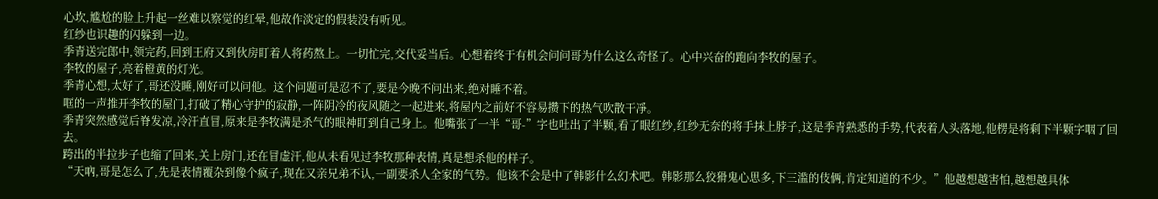心坎,尴尬的脸上升起一丝难以察觉的红晕,他故作淡定的假装没有听见。
红纱也识趣的闪躲到一边。
季青送完郎中,领完药,回到王府又到伙房盯着人将药熬上。一切忙完,交代妥当后。心想着终于有机会问问哥为什么这么奇怪了。心中兴奋的跑向李牧的屋子。
李牧的屋子,亮着橙黄的灯光。
季青心想,太好了,哥还没睡,刚好可以问他。这个问题可是忍不了,要是今晚不问出来,绝对睡不着。
哐的一声推开李牧的屋门,打破了精心守护的寂静,一阵阴冷的夜风随之一起进来,将屋内之前好不容易攒下的热气吹散干凈。
季青突然感觉后脊发凉,冷汗直冒,原来是李牧满是杀气的眼神盯到自己身上。他嘴张了一半“哥-”字也吐出了半颗,看了眼红纱,红纱无奈的将手抹上脖子,这是季青熟悉的手势,代表着人头落地,他楞是将剩下半颗字咽了回去。
跨出的半拉步子也缩了回来,关上房门,还在冒虚汗,他从未看见过李牧那种表情,真是想杀他的样子。
“天吶,哥是怎么了,先是表情覆杂到像个疯子,现在又亲兄弟不认,一副要杀人全家的气势。他该不会是中了韩影什么幻术吧。韩影那么狡猾鬼心思多,下三滥的伎俩,肯定知道的不少。”他越想越害怕,越想越具体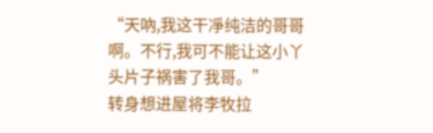“天吶,我这干凈纯洁的哥哥啊。不行,我可不能让这小丫头片子祸害了我哥。”
转身想进屋将李牧拉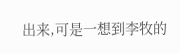出来,可是一想到李牧的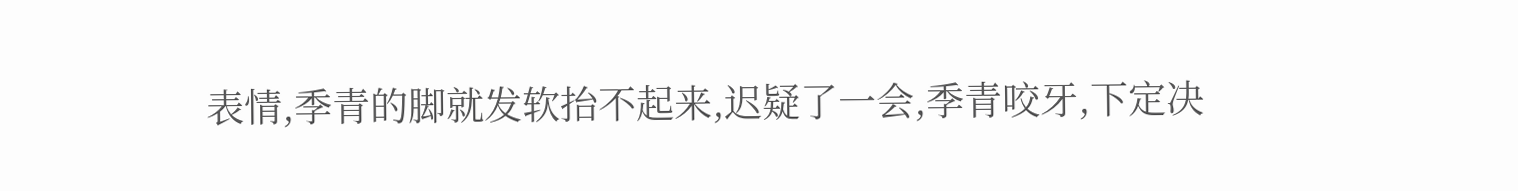表情,季青的脚就发软抬不起来,迟疑了一会,季青咬牙,下定决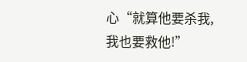心“就算他要杀我,我也要救他!”